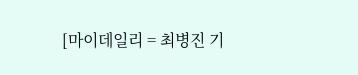[마이데일리 = 최병진 기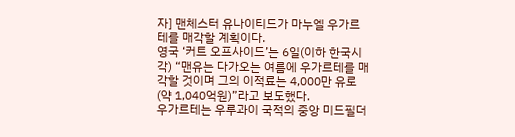자] 맨체스터 유나이티드가 마누엘 우가르테를 매각할 계획이다.
영국 ‘커트 오프사이드’는 6일(이하 한국시각) “맨유는 다가오는 여름에 우가르테를 매각할 것이며 그의 이적료는 4,000만 유로(약 1,040억원)”라고 보도했다.
우가르테는 우루과이 국적의 중앙 미드필더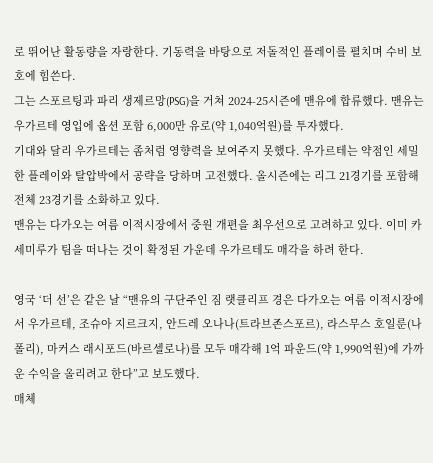로 뛰어난 활동량을 자랑한다. 기동력을 바탕으로 저돌적인 플레이를 펼치며 수비 보호에 힘쓴다.
그는 스포르팅과 파리 생제르망(PSG)을 거쳐 2024-25시즌에 맨유에 합류했다. 맨유는 우가르테 영입에 옵션 포함 6,000만 유로(약 1,040억원)를 투자했다.
기대와 달리 우가르테는 좀처럼 영향력을 보여주지 못했다. 우가르테는 약점인 세밀한 플레이와 탈압박에서 공략을 당하며 고전했다. 올시즌에는 리그 21경기를 포함해 전체 23경기를 소화하고 있다.
맨유는 다가오는 여름 이적시장에서 중원 개편을 최우선으로 고려하고 있다. 이미 카세미루가 팀을 떠나는 것이 확정된 가운데 우가르테도 매각을 하려 한다.

영국 ‘더 선’은 같은 날 “맨유의 구단주인 짐 랫클리프 경은 다가오는 여름 이적시장에서 우가르테, 조슈아 지르크지, 안드레 오나나(트라브존스포르), 라스무스 호일룬(나폴리), 마커스 래시포드(바르셀로나)를 모두 매각해 1억 파운드(약 1,990억원)에 가까운 수익을 올리려고 한다”고 보도했다.
매체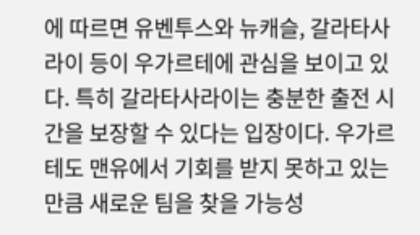에 따르면 유벤투스와 뉴캐슬, 갈라타사라이 등이 우가르테에 관심을 보이고 있다. 특히 갈라타사라이는 충분한 출전 시간을 보장할 수 있다는 입장이다. 우가르테도 맨유에서 기회를 받지 못하고 있는 만큼 새로운 팀을 찾을 가능성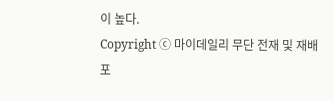이 높다.
Copyright ⓒ 마이데일리 무단 전재 및 재배포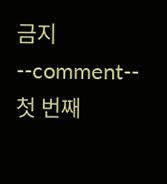금지
--comment--
첫 번째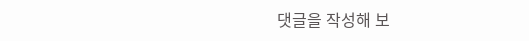댓글을 작성해 보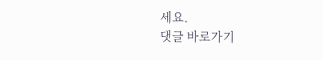세요.
댓글 바로가기